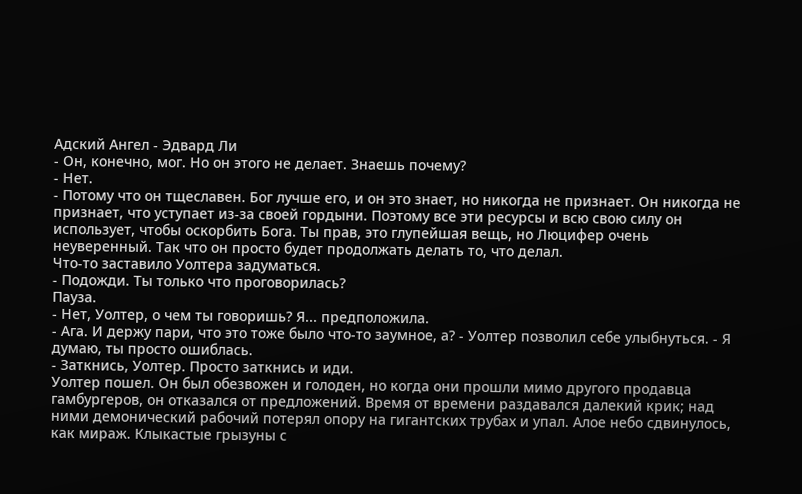Адский Ангел - Эдвард Ли
- Он, конечно, мог. Но он этого не делает. Знаешь почему?
- Нет.
- Потому что он тщеславен. Бог лучше его, и он это знает, но никогда не признает. Он никогда не признает, что уступает из-за своей гордыни. Поэтому все эти ресурсы и всю свою силу он использует, чтобы оскорбить Бога. Ты прав, это глупейшая вещь, но Люцифер очень неуверенный. Так что он просто будет продолжать делать то, что делал.
Что-то заставило Уолтера задуматься.
- Подожди. Ты только что проговорилась?
Пауза.
- Нет, Уолтер, о чем ты говоришь? Я... предположила.
- Ага. И держу пари, что это тоже было что-то заумное, а? - Уолтер позволил себе улыбнуться. - Я думаю, ты просто ошиблась.
- Заткнись, Уолтер. Просто заткнись и иди.
Уолтер пошел. Он был обезвожен и голоден, но когда они прошли мимо другого продавца гамбургеров, он отказался от предложений. Время от времени раздавался далекий крик; над ними демонический рабочий потерял опору на гигантских трубах и упал. Алое небо сдвинулось, как мираж. Клыкастые грызуны с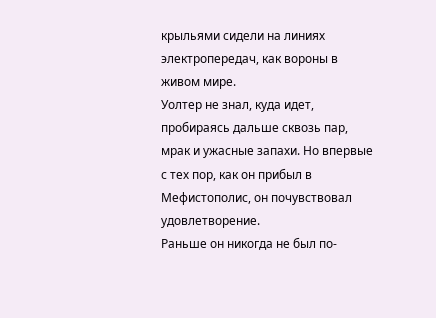крыльями сидели на линиях электропередач, как вороны в живом мире.
Уолтер не знал, куда идет, пробираясь дальше сквозь пар, мрак и ужасные запахи. Но впервые с тех пор, как он прибыл в Мефистополис, он почувствовал удовлетворение.
Раньше он никогда не был по-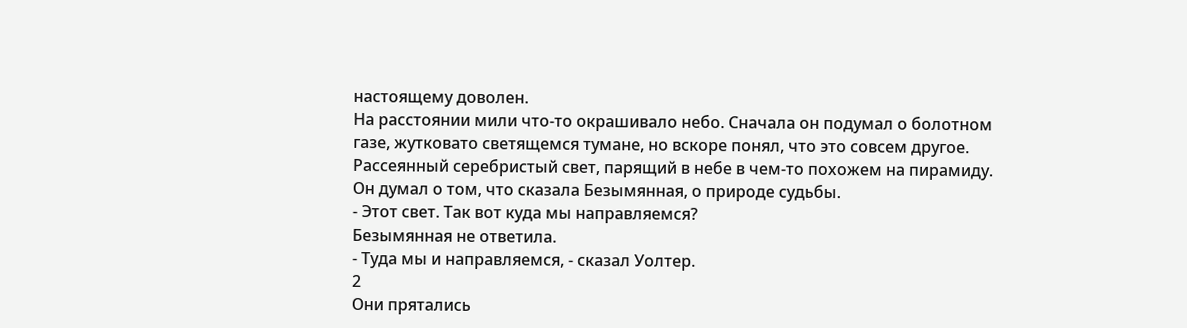настоящему доволен.
На расстоянии мили что-то окрашивало небо. Сначала он подумал о болотном газе, жутковато светящемся тумане, но вскоре понял, что это совсем другое. Рассеянный серебристый свет, парящий в небе в чем-то похожем на пирамиду.
Он думал о том, что сказала Безымянная, о природе судьбы.
- Этот свет. Так вот куда мы направляемся?
Безымянная не ответила.
- Туда мы и направляемся, - сказал Уолтер.
2
Они прятались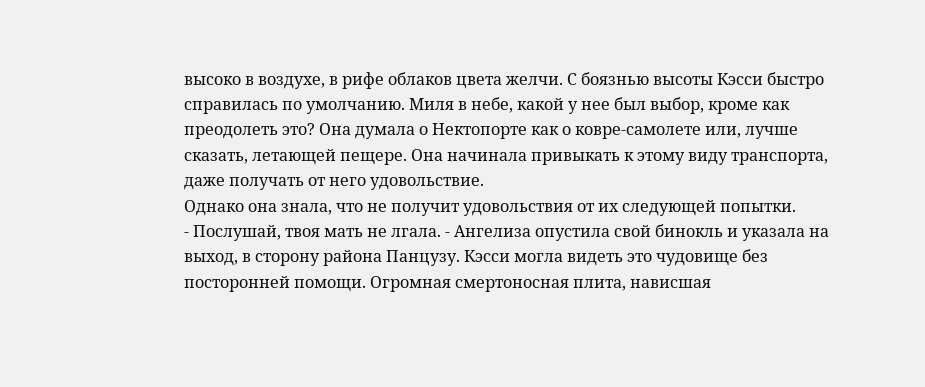высоко в воздухе, в рифе облаков цвета желчи. С боязнью высоты Кэсси быстро справилась по умолчанию. Миля в небе, какой у нее был выбор, кроме как преодолеть это? Она думала о Нектопорте как о ковре-самолете или, лучше сказать, летающей пещере. Она начинала привыкать к этому виду транспорта, даже получать от него удовольствие.
Однако она знала, что не получит удовольствия от их следующей попытки.
- Послушай, твоя мать не лгала. - Ангелиза опустила свой бинокль и указала на выход, в сторону района Панцузу. Кэсси могла видеть это чудовище без посторонней помощи. Огромная смертоносная плита, нависшая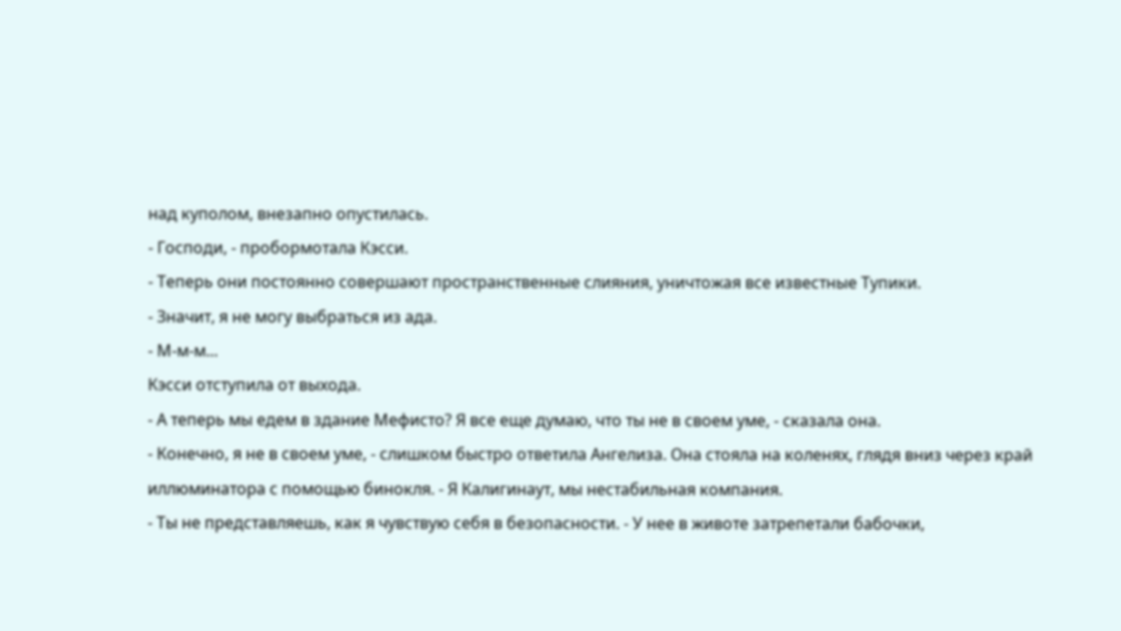над куполом, внезапно опустилась.
- Господи, - пробормотала Кэсси.
- Теперь они постоянно совершают пространственные слияния, уничтожая все известные Тупики.
- Значит, я не могу выбраться из ада.
- М-м-м...
Кэсси отступила от выхода.
- А теперь мы едем в здание Мефисто? Я все еще думаю, что ты не в своем уме, - сказала она.
- Конечно, я не в своем уме, - слишком быстро ответила Ангелиза. Она стояла на коленях, глядя вниз через край иллюминатора с помощью бинокля. - Я Калигинаут, мы нестабильная компания.
- Ты не представляешь, как я чувствую себя в безопасности. - У нее в животе затрепетали бабочки,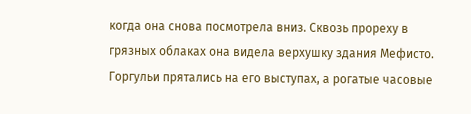когда она снова посмотрела вниз. Сквозь прореху в грязных облаках она видела верхушку здания Мефисто. Горгульи прятались на его выступах, а рогатые часовые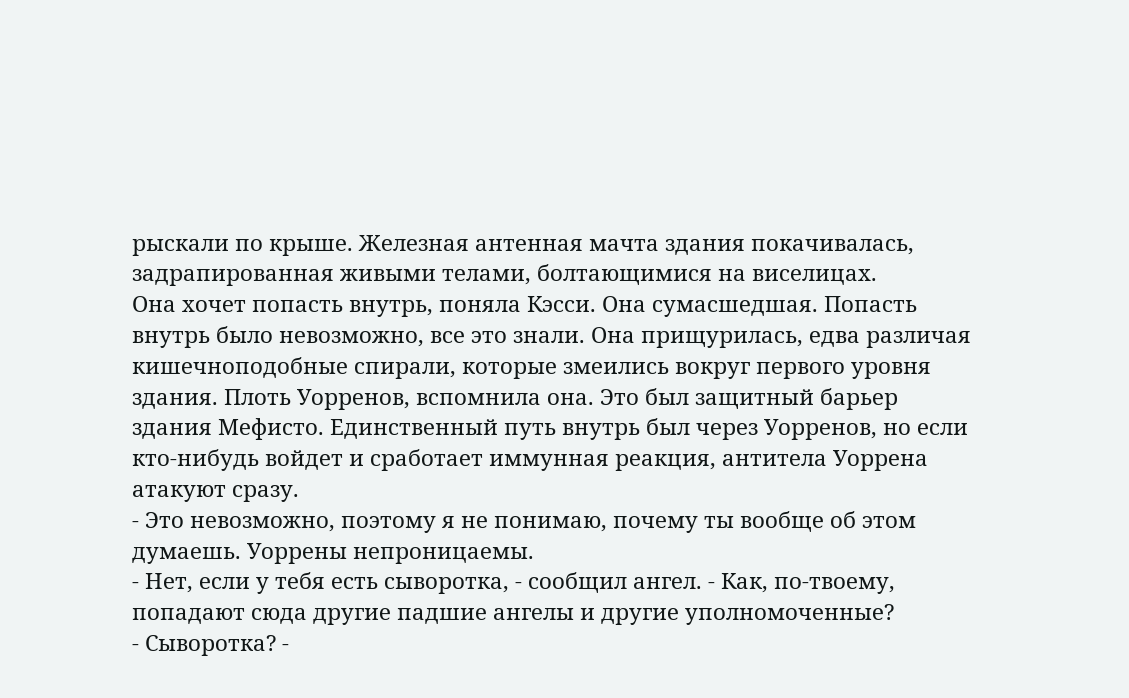рыскали по крыше. Железная антенная мачта здания покачивалась, задрапированная живыми телами, болтающимися на виселицах.
Она хочет попасть внутрь, поняла Кэсси. Она сумасшедшая. Попасть внутрь было невозможно, все это знали. Она прищурилась, едва различая кишечноподобные спирали, которые змеились вокруг первого уровня здания. Плоть Уорренов, вспомнила она. Это был защитный барьер здания Мефисто. Единственный путь внутрь был через Уорренов, но если кто-нибудь войдет и сработает иммунная реакция, антитела Уоррена атакуют сразу.
- Это невозможно, поэтому я не понимаю, почему ты вообще об этом думаешь. Уоррены непроницаемы.
- Нет, если у тебя есть сыворотка, - сообщил ангел. - Как, по-твоему, попадают сюда другие падшие ангелы и другие уполномоченные?
- Сыворотка? -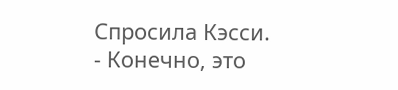Спросила Кэсси.
- Конечно, это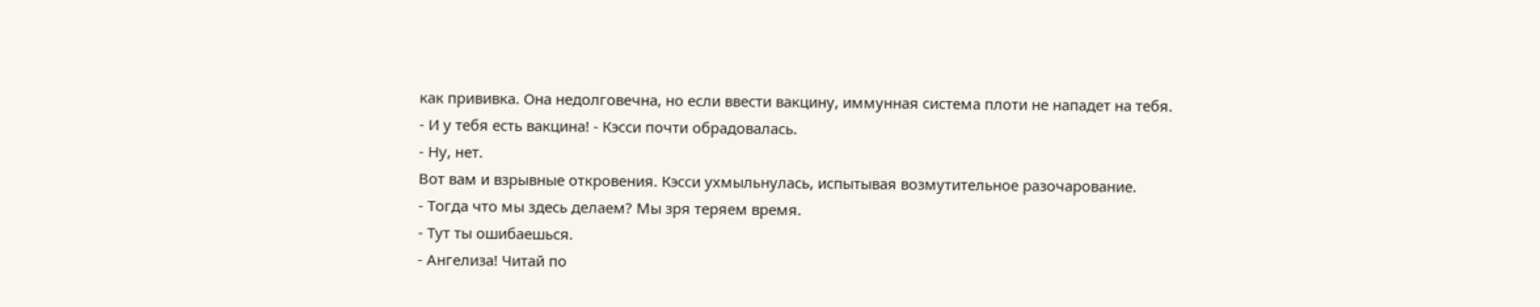как прививка. Она недолговечна, но если ввести вакцину, иммунная система плоти не нападет на тебя.
- И у тебя есть вакцина! - Кэсси почти обрадовалась.
- Ну, нет.
Вот вам и взрывные откровения. Кэсси ухмыльнулась, испытывая возмутительное разочарование.
- Тогда что мы здесь делаем? Мы зря теряем время.
- Тут ты ошибаешься.
- Ангелиза! Читай по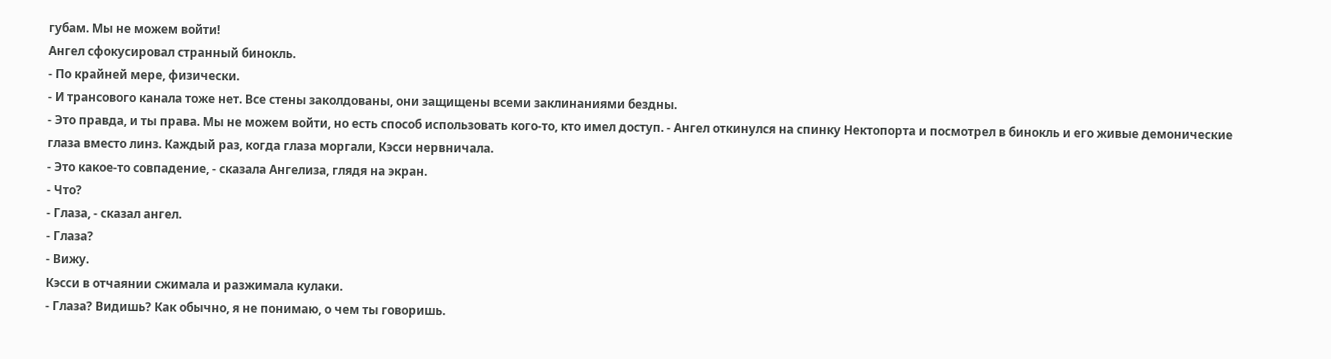губам. Мы не можем войти!
Ангел сфокусировал странный бинокль.
- По крайней мере, физически.
- И трансового канала тоже нет. Все стены заколдованы, они защищены всеми заклинаниями бездны.
- Это правда, и ты права. Мы не можем войти, но есть способ использовать кого-то, кто имел доступ. - Ангел откинулся на спинку Нектопорта и посмотрел в бинокль и его живые демонические глаза вместо линз. Каждый раз, когда глаза моргали, Кэсси нервничала.
- Это какое-то совпадение, - сказала Ангелиза, глядя на экран.
- Что?
- Глаза, - сказал ангел.
- Глаза?
- Вижу.
Кэсси в отчаянии сжимала и разжимала кулаки.
- Глаза? Видишь? Как обычно, я не понимаю, о чем ты говоришь.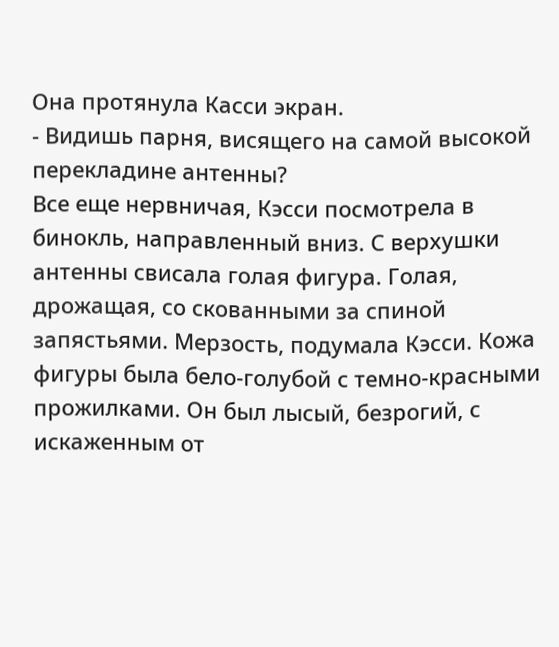Она протянула Касси экран.
- Видишь парня, висящего на самой высокой перекладине антенны?
Все еще нервничая, Кэсси посмотрела в бинокль, направленный вниз. С верхушки антенны свисала голая фигура. Голая, дрожащая, со скованными за спиной запястьями. Мерзость, подумала Кэсси. Кожа фигуры была бело-голубой с темно-красными прожилками. Он был лысый, безрогий, с искаженным от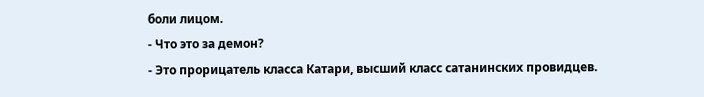боли лицом.
- Что это за демон?
- Это прорицатель класса Катари, высший класс сатанинских провидцев.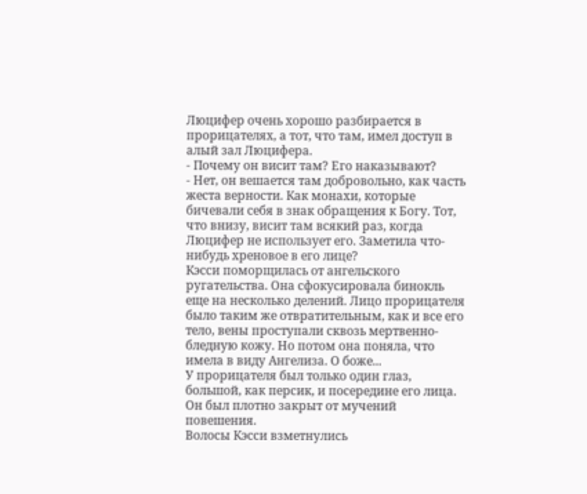Люцифер очень хорошо разбирается в прорицателях, а тот, что там, имел доступ в алый зал Люцифера.
- Почему он висит там? Его наказывают?
- Нет, он вешается там добровольно, как часть жеста верности. Как монахи, которые бичевали себя в знак обращения к Богу. Тот, что внизу, висит там всякий раз, когда Люцифер не использует его. Заметила что-нибудь хреновое в его лице?
Кэсси поморщилась от ангельского ругательства. Она сфокусировала бинокль еще на несколько делений. Лицо прорицателя было таким же отвратительным, как и все его тело, вены проступали сквозь мертвенно-бледную кожу. Но потом она поняла, что имела в виду Ангелиза. О боже...
У прорицателя был только один глаз, большой, как персик, и посередине его лица. Он был плотно закрыт от мучений повешения.
Волосы Кэсси взметнулись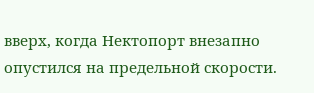вверх, когда Нектопорт внезапно опустился на предельной скорости.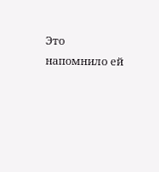Это напомнило ей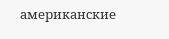американские